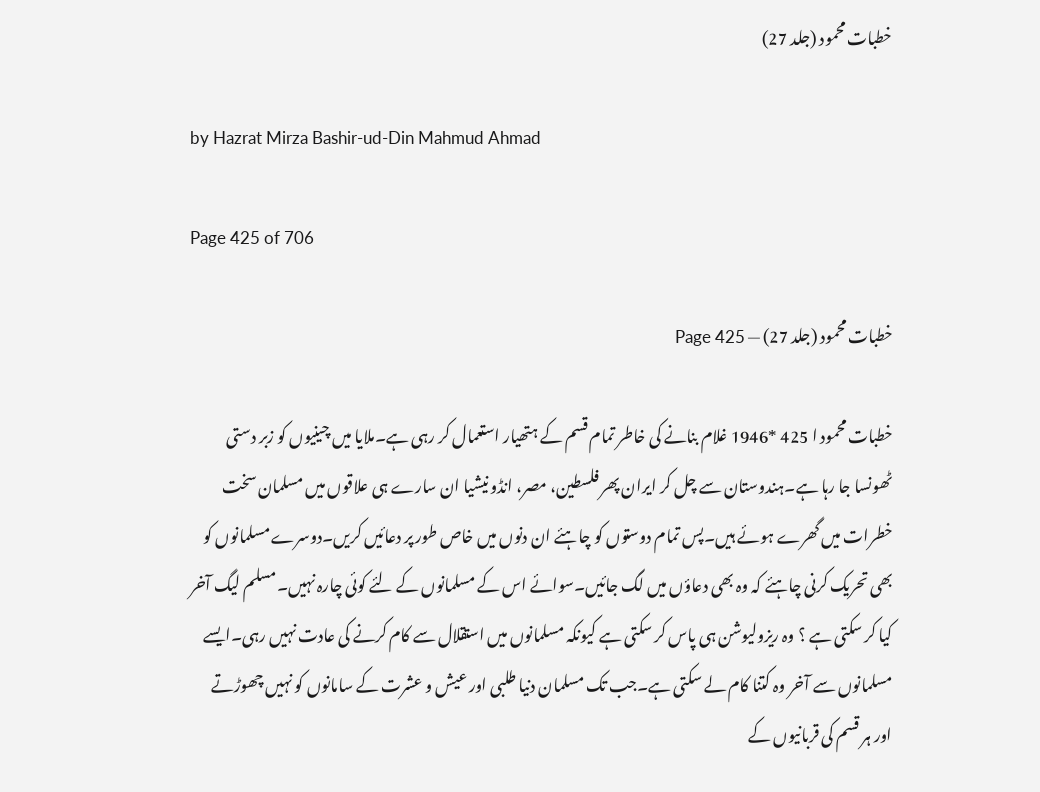خطبات محمود (جلد 27)

by Hazrat Mirza Bashir-ud-Din Mahmud Ahmad

Page 425 of 706

خطبات محمود (جلد 27) — Page 425

خطبات محمود ا 425 *1946 غلام بنانے کی خاطر تمام قسم کے ہتھیار استعمال کر رہی ہے۔ملایا میں چینیوں کو زبر دستی ٹھونسا جا رہا ہے۔ہندوستان سے چل کر ایران پھر فلسطین، مصر، انڈو نیشیا ان سارے ہی علاقوں میں مسلمان سخت خطرات میں گھرے ہوئے ہیں۔پس تمام دوستوں کو چاہئے ان دنوں میں خاص طور پر دعائیں کریں۔دوسرے مسلمانوں کو بھی تحریک کرنی چاہئے کہ وہ بھی دعاؤں میں لگ جائیں۔سوائے اس کے مسلمانوں کے لئے کوئی چارہ نہیں۔مسلم لیگ آخر کیا کر سکتی ہے ؟ وہ ریزولیوشن ہی پاس کر سکتی ہے کیونکہ مسلمانوں میں استقلال سے کام کرنے کی عادت نہیں رہی۔ایسے مسلمانوں سے آخر وہ کتنا کام لے سکتی ہے۔جب تک مسلمان دنیا طلبی اور عیش و عشرت کے سامانوں کو نہیں چھوڑتے اور ہر قسم کی قربانیوں کے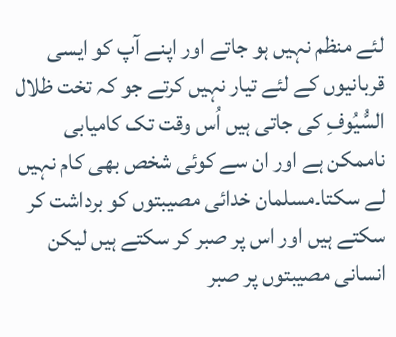لئے منظم نہیں ہو جاتے اور اپنے آپ کو ایسی قربانیوں کے لئے تیار نہیں کرتے جو کہ تخت ظلال السُّيُوفِ کی جاتی ہیں اُس وقت تک کامیابی ناممکن ہے اور ان سے کوئی شخص بھی کام نہیں لے سکتا۔مسلمان خدائی مصیبتوں کو برداشت کر سکتے ہیں اور اس پر صبر کر سکتے ہیں لیکن انسانی مصیبتوں پر صبر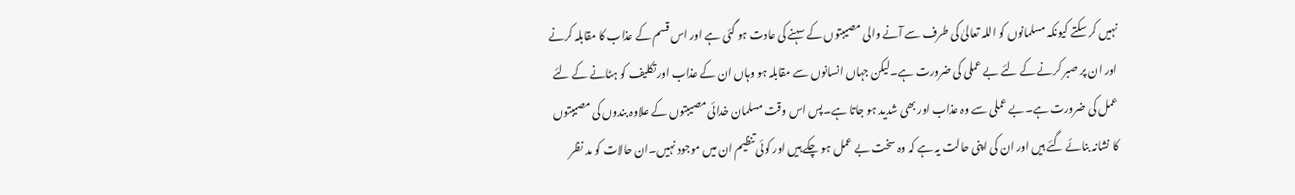نہیں کر سکتے کیونکہ مسلمانوں کو اللہ تعالیٰ کی طرف سے آنے والی مصیبتوں کے سہنے کی عادت ہو گئی ہے اور اس قسم کے عذاب کا مقابلہ کرنے اور ان پر صبر کرنے کے لئے بے عملی کی ضرورت ہے۔لیکن جہاں انسانوں سے مقابلہ ہو وہاں ان کے عذاب اور تکلیف کو ہٹانے کے لئے عمل کی ضرورت ہے۔بے عملی سے وہ عذاب اور بھی شدید ہو جاتا ہے۔پس اس وقت مسلمان خدائی مصیبتوں کے علاوہ بندوں کی مصیبتوں کا نشانہ بنائے گئے ہیں اور ان کی اپنی حالت یہ ہے کہ وہ سخت بے عمل ہو چکے ہیں اور کوئی تنظیم ان میں موجود نہیں۔ان حالات کو مد نظر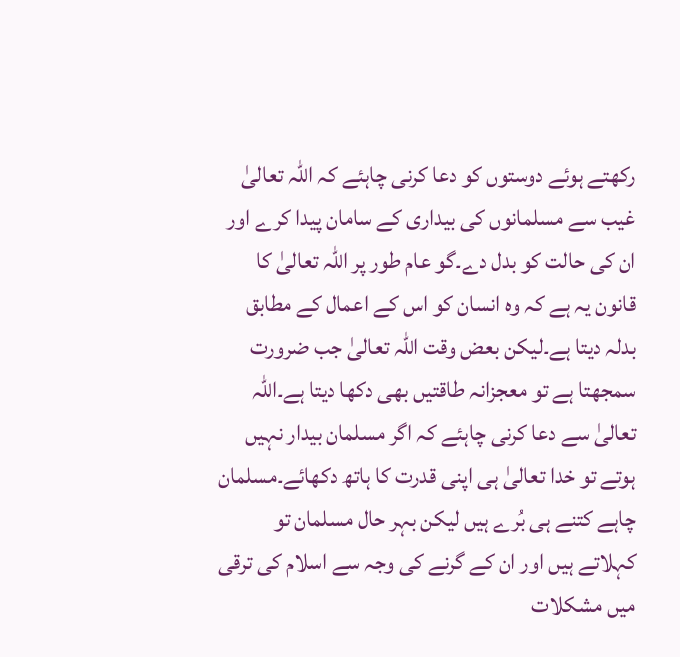رکھتے ہوئے دوستوں کو دعا کرنی چاہئے کہ اللہ تعالیٰ غیب سے مسلمانوں کی بیداری کے سامان پیدا کرے اور ان کی حالت کو بدل دے۔گو عام طور پر اللہ تعالیٰ کا قانون یہ ہے کہ وہ انسان کو اس کے اعمال کے مطابق بدلہ دیتا ہے۔لیکن بعض وقت اللہ تعالیٰ جب ضرورت سمجھتا ہے تو معجزانہ طاقتیں بھی دکھا دیتا ہے۔اللہ تعالیٰ سے دعا کرنی چاہئے کہ اگر مسلمان بیدار نہیں ہوتے تو خدا تعالیٰ ہی اپنی قدرت کا ہاتھ دکھائے۔مسلمان چاہے کتنے ہی بُرے ہیں لیکن بہر حال مسلمان تو کہلاتے ہیں اور ان کے گرنے کی وجہ سے اسلام کی ترقی میں مشکلات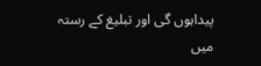پیداہوں گی اور تبلیغ کے رستہ میں